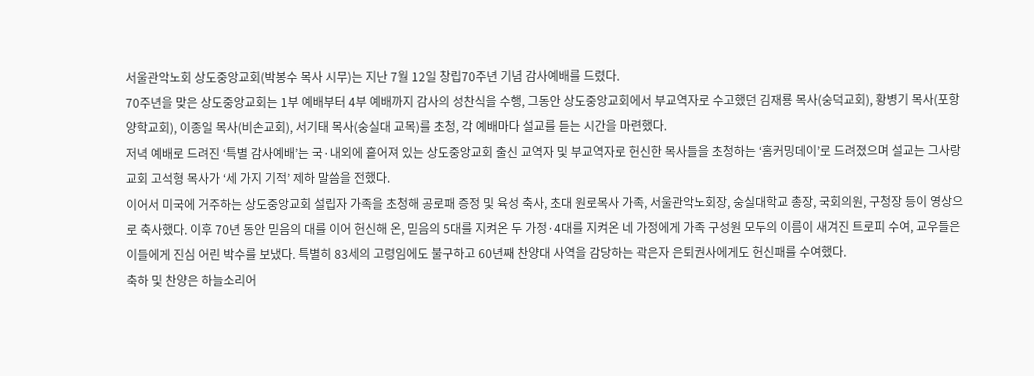서울관악노회 상도중앙교회(박봉수 목사 시무)는 지난 7월 12일 창립70주년 기념 감사예배를 드렸다.
70주년을 맞은 상도중앙교회는 1부 예배부터 4부 예배까지 감사의 성찬식을 수행, 그동안 상도중앙교회에서 부교역자로 수고했던 김재룡 목사(숭덕교회), 황병기 목사(포항양학교회), 이종일 목사(비손교회), 서기태 목사(숭실대 교목)를 초청, 각 예배마다 설교를 듣는 시간을 마련했다.
저녁 예배로 드려진 ‘특별 감사예배’는 국·내외에 흩어져 있는 상도중앙교회 출신 교역자 및 부교역자로 헌신한 목사들을 초청하는 ‘홈커밍데이’로 드려졌으며 설교는 그사랑교회 고석형 목사가 ‘세 가지 기적’ 제하 말씀을 전했다.
이어서 미국에 거주하는 상도중앙교회 설립자 가족을 초청해 공로패 증정 및 육성 축사, 초대 원로목사 가족, 서울관악노회장, 숭실대학교 총장, 국회의원, 구청장 등이 영상으로 축사했다. 이후 70년 동안 믿음의 대를 이어 헌신해 온, 믿음의 5대를 지켜온 두 가정·4대를 지켜온 네 가정에게 가족 구성원 모두의 이름이 새겨진 트로피 수여, 교우들은 이들에게 진심 어린 박수를 보냈다. 특별히 83세의 고령임에도 불구하고 60년째 찬양대 사역을 감당하는 곽은자 은퇴권사에게도 헌신패를 수여했다.
축하 및 찬양은 하늘소리어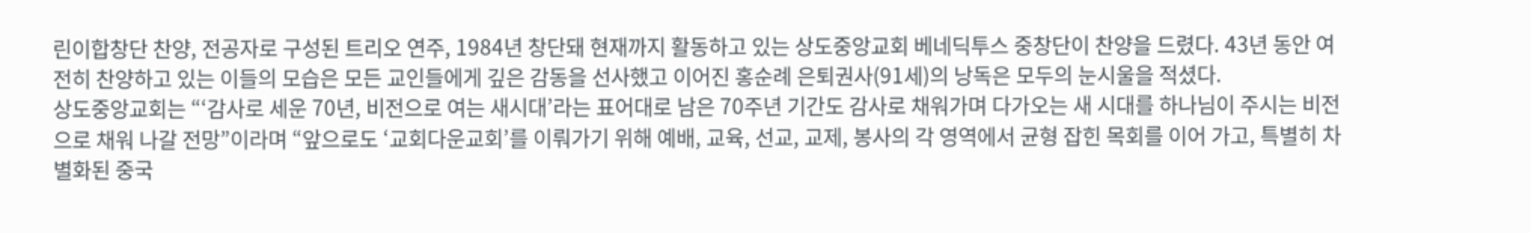린이합창단 찬양, 전공자로 구성된 트리오 연주, 1984년 창단돼 현재까지 활동하고 있는 상도중앙교회 베네딕투스 중창단이 찬양을 드렸다. 43년 동안 여전히 찬양하고 있는 이들의 모습은 모든 교인들에게 깊은 감동을 선사했고 이어진 홍순례 은퇴권사(91세)의 낭독은 모두의 눈시울을 적셨다.
상도중앙교회는 “‘감사로 세운 70년, 비전으로 여는 새시대’라는 표어대로 남은 70주년 기간도 감사로 채워가며 다가오는 새 시대를 하나님이 주시는 비전으로 채워 나갈 전망”이라며 “앞으로도 ‘교회다운교회’를 이뤄가기 위해 예배, 교육, 선교, 교제, 봉사의 각 영역에서 균형 잡힌 목회를 이어 가고, 특별히 차별화된 중국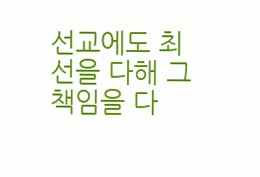선교에도 최선을 다해 그 책임을 다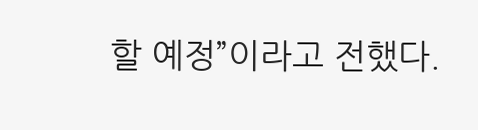할 예정”이라고 전했다.